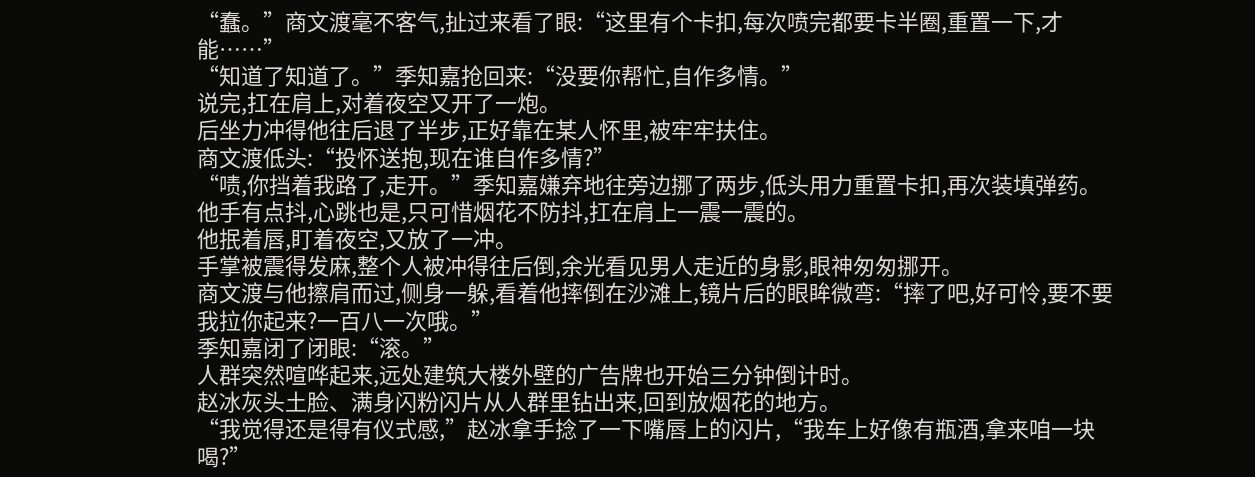“蠢。”商文渡毫不客气,扯过来看了眼:“这里有个卡扣,每次喷完都要卡半圈,重置一下,才能……”
“知道了知道了。”季知嘉抢回来:“没要你帮忙,自作多情。”
说完,扛在肩上,对着夜空又开了一炮。
后坐力冲得他往后退了半步,正好靠在某人怀里,被牢牢扶住。
商文渡低头:“投怀送抱,现在谁自作多情?”
“啧,你挡着我路了,走开。”季知嘉嫌弃地往旁边挪了两步,低头用力重置卡扣,再次装填弹药。
他手有点抖,心跳也是,只可惜烟花不防抖,扛在肩上一震一震的。
他抿着唇,盯着夜空,又放了一冲。
手掌被震得发麻,整个人被冲得往后倒,余光看见男人走近的身影,眼神匆匆挪开。
商文渡与他擦肩而过,侧身一躲,看着他摔倒在沙滩上,镜片后的眼眸微弯:“摔了吧,好可怜,要不要我拉你起来?一百八一次哦。”
季知嘉闭了闭眼:“滚。”
人群突然喧哗起来,远处建筑大楼外壁的广告牌也开始三分钟倒计时。
赵冰灰头土脸、满身闪粉闪片从人群里钻出来,回到放烟花的地方。
“我觉得还是得有仪式感,”赵冰拿手捻了一下嘴唇上的闪片,“我车上好像有瓶酒,拿来咱一块喝?”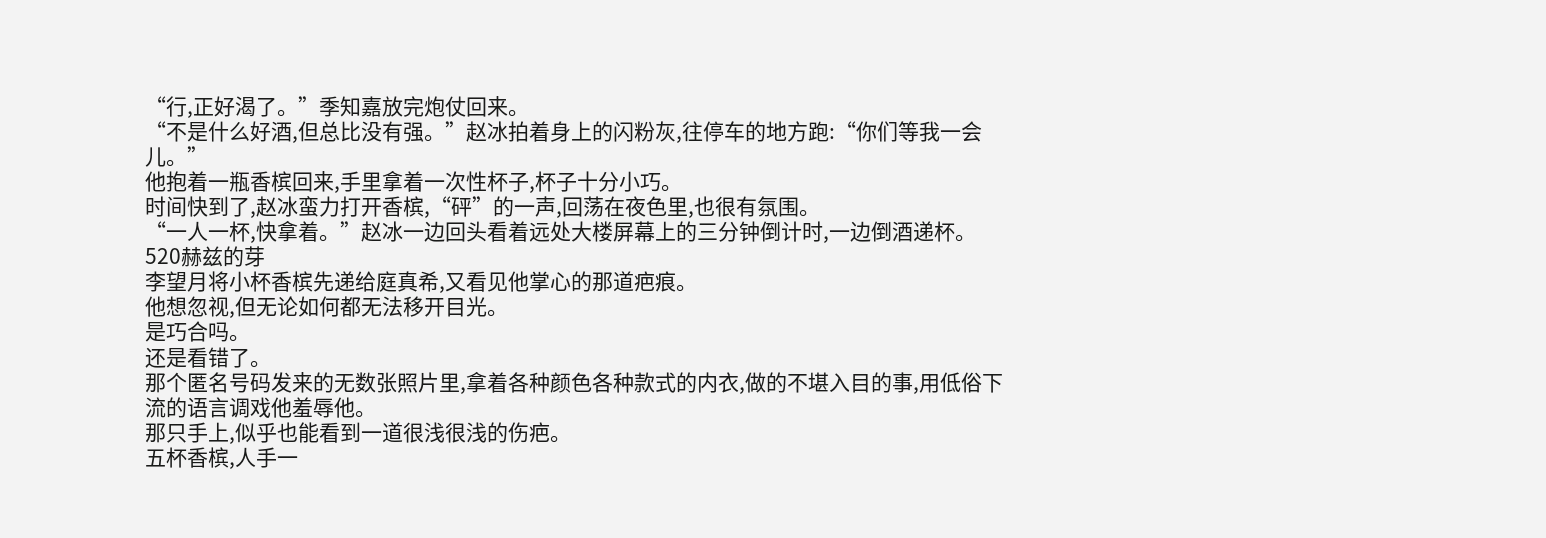“行,正好渴了。”季知嘉放完炮仗回来。
“不是什么好酒,但总比没有强。”赵冰拍着身上的闪粉灰,往停车的地方跑:“你们等我一会儿。”
他抱着一瓶香槟回来,手里拿着一次性杯子,杯子十分小巧。
时间快到了,赵冰蛮力打开香槟,“砰”的一声,回荡在夜色里,也很有氛围。
“一人一杯,快拿着。”赵冰一边回头看着远处大楼屏幕上的三分钟倒计时,一边倒酒递杯。
520赫兹的芽
李望月将小杯香槟先递给庭真希,又看见他掌心的那道疤痕。
他想忽视,但无论如何都无法移开目光。
是巧合吗。
还是看错了。
那个匿名号码发来的无数张照片里,拿着各种颜色各种款式的内衣,做的不堪入目的事,用低俗下流的语言调戏他羞辱他。
那只手上,似乎也能看到一道很浅很浅的伤疤。
五杯香槟,人手一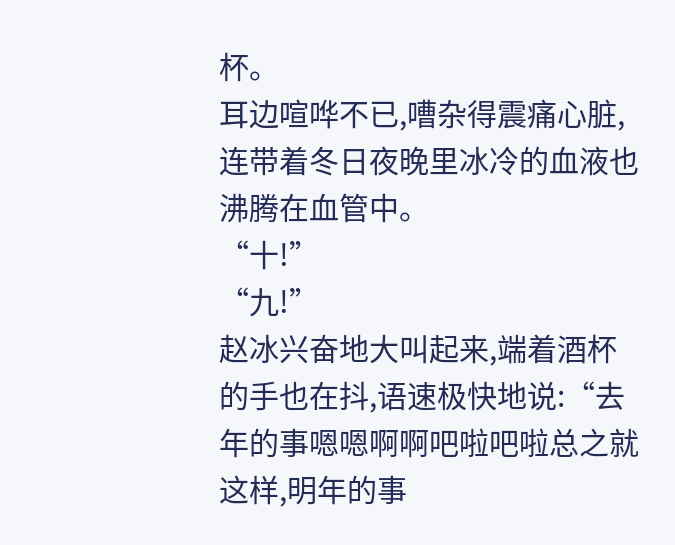杯。
耳边喧哗不已,嘈杂得震痛心脏,连带着冬日夜晚里冰冷的血液也沸腾在血管中。
“十!”
“九!”
赵冰兴奋地大叫起来,端着酒杯的手也在抖,语速极快地说:“去年的事嗯嗯啊啊吧啦吧啦总之就这样,明年的事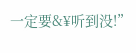一定要&¥听到没!”